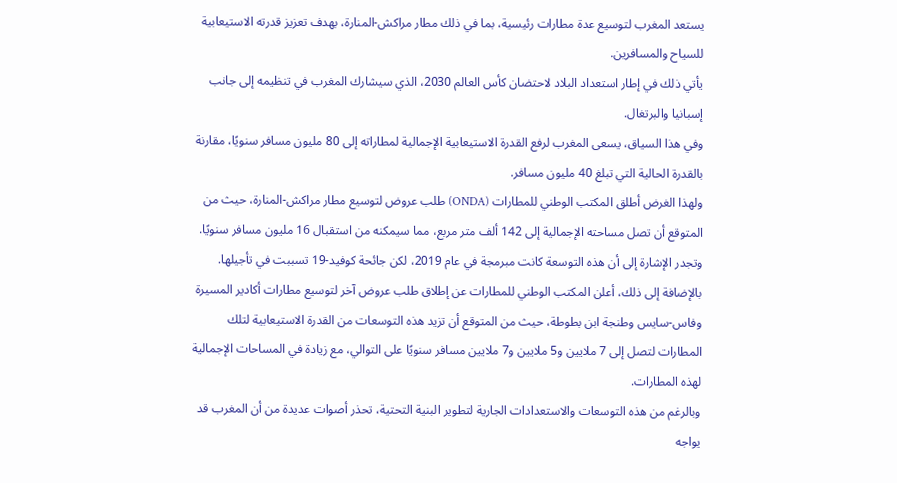يستعد المغرب لتوسيع عدة مطارات رئيسية، بما في ذلك مطار مراكش-المنارة، بهدف تعزيز قدرته الاستيعابية للسياح والمسافرين.
يأتي ذلك في إطار استعداد البلاد لاحتضان كأس العالم 2030، الذي سيشارك المغرب في تنظيمه إلى جانب إسبانيا والبرتغال.
وفي هذا السياق، يسعى المغرب لرفع القدرة الاستيعابية الإجمالية لمطاراته إلى 80 مليون مسافر سنويًا، مقارنة بالقدرة الحالية التي تبلغ 40 مليون مسافر.
ولهذا الغرض أطلق المكتب الوطني للمطارات (ONDA) طلب عروض لتوسيع مطار مراكش-المنارة، حيث من المتوقع أن تصل مساحته الإجمالية إلى 142 ألف متر مربع، مما سيمكنه من استقبال 16 مليون مسافر سنويًا.
وتجدر الإشارة إلى أن هذه التوسعة كانت مبرمجة في عام 2019، لكن جائحة كوفيد-19 تسببت في تأجيلها.
بالإضافة إلى ذلك، أعلن المكتب الوطني للمطارات عن إطلاق طلب عروض آخر لتوسيع مطارات أكادير المسيرة وفاس-سايس وطنجة ابن بطوطة، حيث من المتوقع أن تزيد هذه التوسعات من القدرة الاستيعابية لتلك المطارات لتصل إلى 7 ملايين و5 ملايين و7 ملايين مسافر سنويًا على التوالي، مع زيادة في المساحات الإجمالية لهذه المطارات.
وبالرغم من هذه التوسعات والاستعدادات الجارية لتطوير البنية التحتية، تحذر أصوات عديدة من أن المغرب قد يواجه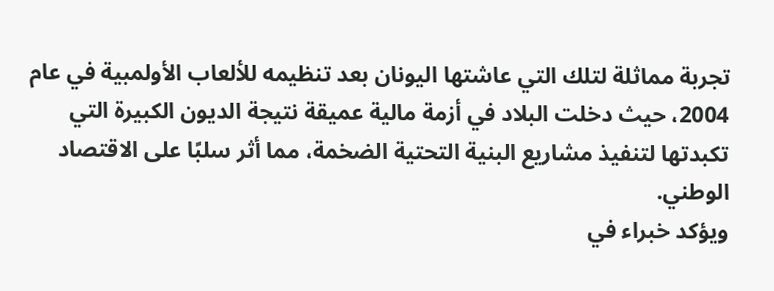تجربة مماثلة لتلك التي عاشتها اليونان بعد تنظيمه للألعاب الأولمبية في عام 2004، حيث دخلت البلاد في أزمة مالية عميقة نتيجة الديون الكبيرة التي تكبدتها لتنفيذ مشاريع البنية التحتية الضخمة، مما أثر سلبًا على الاقتصاد الوطني.
ويؤكد خبراء في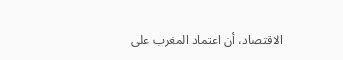الاقتصاد، أن اعتماد المغرب على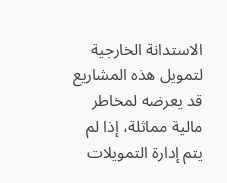الاستدانة الخارجية لتمويل هذه المشاريع قد يعرضه لمخاطر مالية مماثلة، إذا لم يتم إدارة التمويلات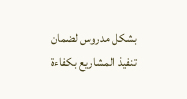بشكل مدروس لضمان تنفيذ المشاريع بكفاءة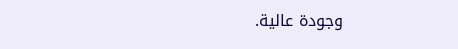وجودة عالية.